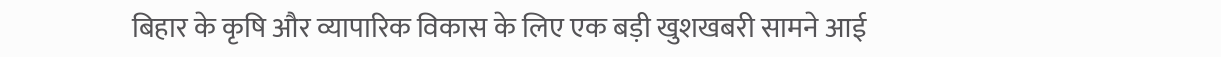बिहार के कृषि और व्यापारिक विकास के लिए एक बड़ी खुशखबरी सामने आई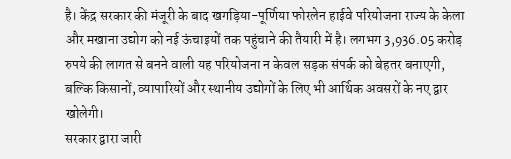है। केंद्र सरकार की मंजूरी के बाद खगड़िया-पूर्णिया फोरलेन हाईवे परियोजना राज्य के केला और मखाना उद्योग को नई ऊंचाइयों तक पहुंचाने की तैयारी में है। लगभग 3,936.05 करोड़ रुपये की लागत से बनने वाली यह परियोजना न केवल सड़क संपर्क को बेहतर बनाएगी, बल्कि किसानों, व्यापारियों और स्थानीय उद्योगों के लिए भी आर्थिक अवसरों के नए द्वार खोलेगी।
सरकार द्वारा जारी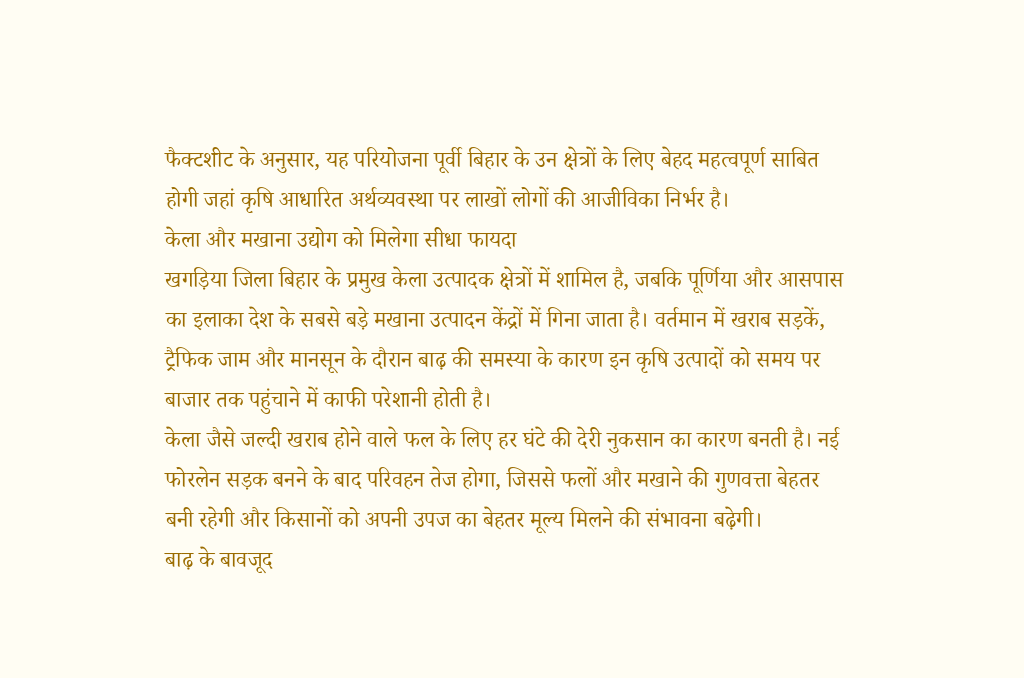फैक्टशीट के अनुसार, यह परियोजना पूर्वी बिहार के उन क्षेत्रों के लिए बेहद महत्वपूर्ण साबित होगी जहां कृषि आधारित अर्थव्यवस्था पर लाखों लोगों की आजीविका निर्भर है।
केला और मखाना उद्योग को मिलेगा सीधा फायदा
खगड़िया जिला बिहार के प्रमुख केला उत्पादक क्षेत्रों में शामिल है, जबकि पूर्णिया और आसपास का इलाका देश के सबसे बड़े मखाना उत्पादन केंद्रों में गिना जाता है। वर्तमान में खराब सड़कें, ट्रैफिक जाम और मानसून के दौरान बाढ़ की समस्या के कारण इन कृषि उत्पादों को समय पर बाजार तक पहुंचाने में काफी परेशानी होती है।
केला जैसे जल्दी खराब होने वाले फल के लिए हर घंटे की देरी नुकसान का कारण बनती है। नई फोरलेन सड़क बनने के बाद परिवहन तेज होगा, जिससे फलों और मखाने की गुणवत्ता बेहतर बनी रहेगी और किसानों को अपनी उपज का बेहतर मूल्य मिलने की संभावना बढ़ेगी।
बाढ़ के बावजूद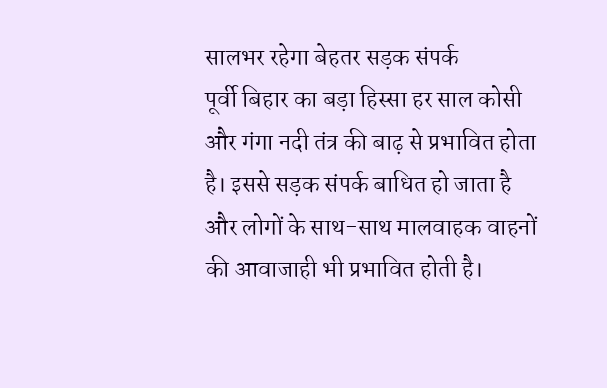सालभर रहेगा बेहतर सड़क संपर्क
पूर्वी बिहार का बड़ा हिस्सा हर साल कोसी और गंगा नदी तंत्र की बाढ़ से प्रभावित होता है। इससे सड़क संपर्क बाधित हो जाता है और लोगों के साथ-साथ मालवाहक वाहनों की आवाजाही भी प्रभावित होती है।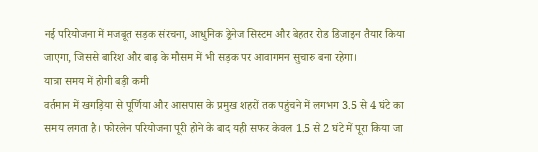नई परियोजना में मजबूत सड़क संरचना, आधुनिक ड्रेनेज सिस्टम और बेहतर रोड डिजाइन तैयार किया जाएगा, जिससे बारिश और बाढ़ के मौसम में भी सड़क पर आवागमन सुचारु बना रहेगा।
यात्रा समय में होगी बड़ी कमी
वर्तमान में खगड़िया से पूर्णिया और आसपास के प्रमुख शहरों तक पहुंचने में लगभग 3.5 से 4 घंटे का समय लगता है। फोरलेन परियोजना पूरी होने के बाद यही सफर केवल 1.5 से 2 घंटे में पूरा किया जा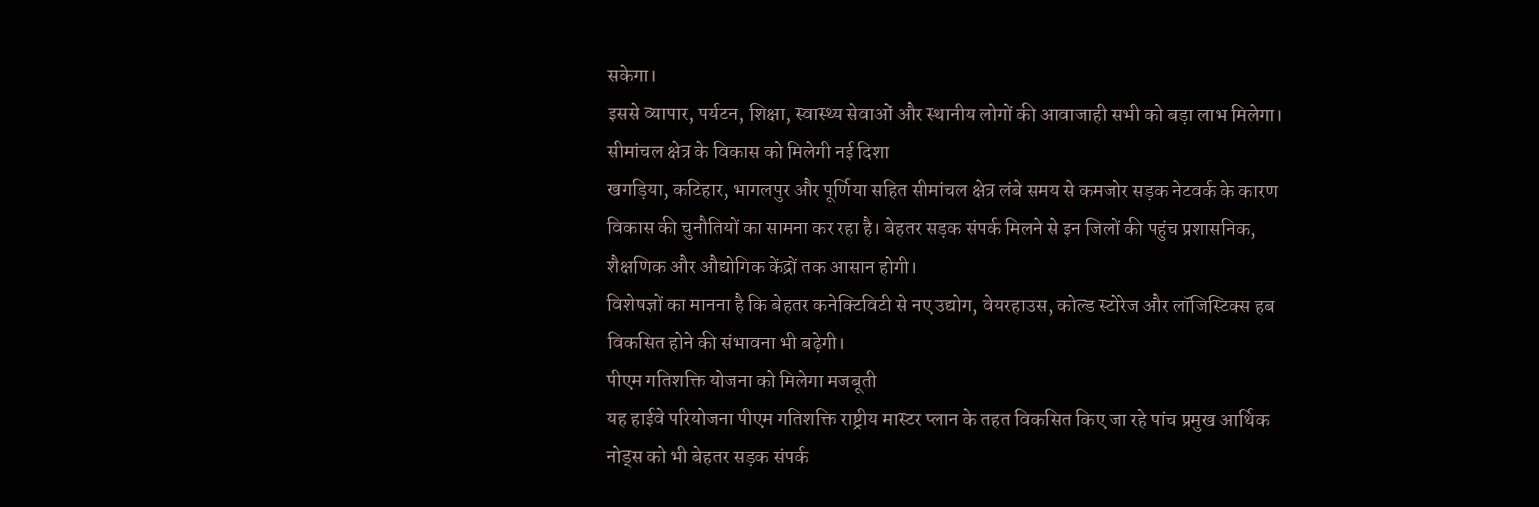सकेगा।
इससे व्यापार, पर्यटन, शिक्षा, स्वास्थ्य सेवाओं और स्थानीय लोगों की आवाजाही सभी को बड़ा लाभ मिलेगा।
सीमांचल क्षेत्र के विकास को मिलेगी नई दिशा
खगड़िया, कटिहार, भागलपुर और पूर्णिया सहित सीमांचल क्षेत्र लंबे समय से कमजोर सड़क नेटवर्क के कारण विकास की चुनौतियों का सामना कर रहा है। बेहतर सड़क संपर्क मिलने से इन जिलों की पहुंच प्रशासनिक, शैक्षणिक और औद्योगिक केंद्रों तक आसान होगी।
विशेषज्ञों का मानना है कि बेहतर कनेक्टिविटी से नए उद्योग, वेयरहाउस, कोल्ड स्टोरेज और लॉजिस्टिक्स हब विकसित होने की संभावना भी बढ़ेगी।
पीएम गतिशक्ति योजना को मिलेगा मजबूती
यह हाईवे परियोजना पीएम गतिशक्ति राष्ट्रीय मास्टर प्लान के तहत विकसित किए जा रहे पांच प्रमुख आर्थिक नोड्स को भी बेहतर सड़क संपर्क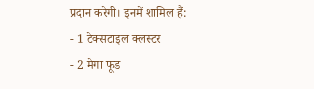प्रदान करेगी। इनमें शामिल हैं:
- 1 टेक्सटाइल क्लस्टर
- 2 मेगा फूड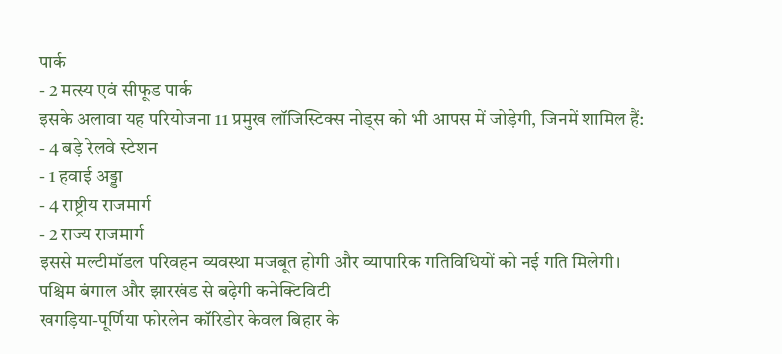पार्क
- 2 मत्स्य एवं सीफूड पार्क
इसके अलावा यह परियोजना 11 प्रमुख लॉजिस्टिक्स नोड्स को भी आपस में जोड़ेगी, जिनमें शामिल हैं:
- 4 बड़े रेलवे स्टेशन
- 1 हवाई अड्डा
- 4 राष्ट्रीय राजमार्ग
- 2 राज्य राजमार्ग
इससे मल्टीमॉडल परिवहन व्यवस्था मजबूत होगी और व्यापारिक गतिविधियों को नई गति मिलेगी।
पश्चिम बंगाल और झारखंड से बढ़ेगी कनेक्टिविटी
खगड़िया-पूर्णिया फोरलेन कॉरिडोर केवल बिहार के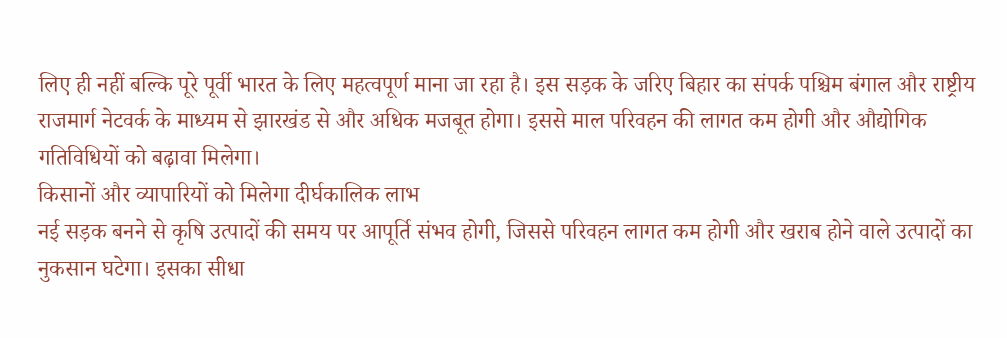लिए ही नहीं बल्कि पूरे पूर्वी भारत के लिए महत्वपूर्ण माना जा रहा है। इस सड़क के जरिए बिहार का संपर्क पश्चिम बंगाल और राष्ट्रीय राजमार्ग नेटवर्क के माध्यम से झारखंड से और अधिक मजबूत होगा। इससे माल परिवहन की लागत कम होगी और औद्योगिक गतिविधियों को बढ़ावा मिलेगा।
किसानों और व्यापारियों को मिलेगा दीर्घकालिक लाभ
नई सड़क बनने से कृषि उत्पादों की समय पर आपूर्ति संभव होगी, जिससे परिवहन लागत कम होगी और खराब होने वाले उत्पादों का नुकसान घटेगा। इसका सीधा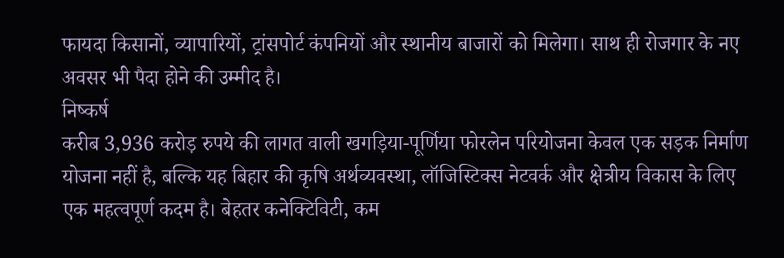फायदा किसानों, व्यापारियों, ट्रांसपोर्ट कंपनियों और स्थानीय बाजारों को मिलेगा। साथ ही रोजगार के नए अवसर भी पैदा होने की उम्मीद है।
निष्कर्ष
करीब 3,936 करोड़ रुपये की लागत वाली खगड़िया-पूर्णिया फोरलेन परियोजना केवल एक सड़क निर्माण योजना नहीं है, बल्कि यह बिहार की कृषि अर्थव्यवस्था, लॉजिस्टिक्स नेटवर्क और क्षेत्रीय विकास के लिए एक महत्वपूर्ण कदम है। बेहतर कनेक्टिविटी, कम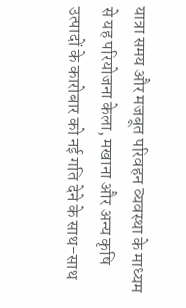यात्रा समय और मजबूत परिवहन व्यवस्था के माध्यम से यह परियोजना केला, मखाना और अन्य कृषि उत्पादों के कारोबार को नई गति देने के साथ-साथ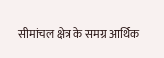सीमांचल क्षेत्र के समग्र आर्थिक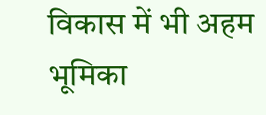विकास में भी अहम भूमिका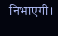निभाएगी।